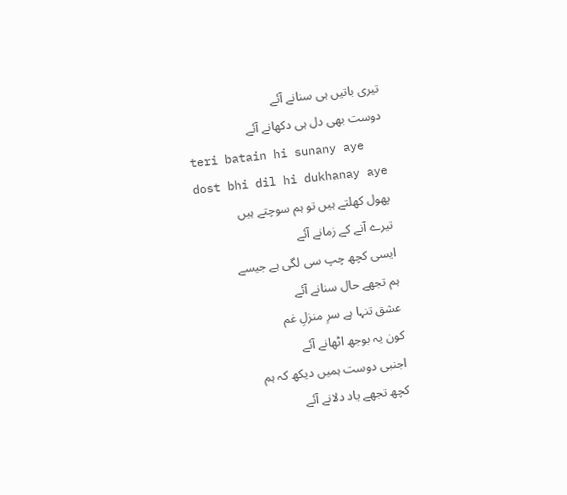تیری باتیں ہی سنانے آئے
دوست بھی دل ہی دکھانے آئے
teri batain hi sunany aye
dost bhi dil hi dukhanay aye
پھول کھلتے ہیں تو ہم سوچتے ہیں
تیرے آنے کے زمانے آئے
ایسی کچھ چپ سی لگی ہے جیسے
ہم تجھے حال سنانے آئے
عشق تنہا ہے سرِ منزلِ غم
کون یہ بوجھ اٹھانے آئے
اجنبی دوست ہمیں دیکھ کہ ہم
کچھ تجھے یاد دلانے آئے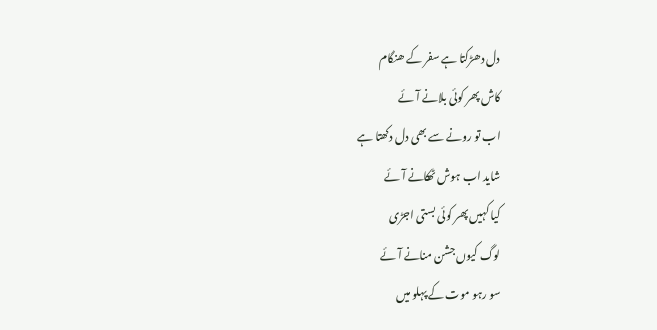دل دھڑکتا ہے سفر کے ھنگام
کاش پھر کوئی بلانے آئے
اب تو رونے سے بھی دل دکھتا ہے
شاید اب ہوش ٹھکانے آئے
کیا کہیں پھر کوئی بستی اجڑی
لوگ کیوں جشن منانے آئے
سو رہو موت کے پہلو میں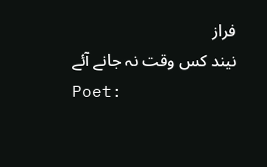فراز
نیند کس وقت نہ جانے آئے
Poet: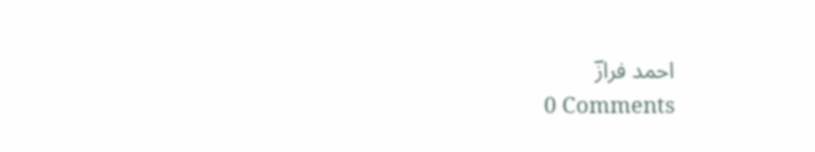احمد فرازؔ
0 Comments